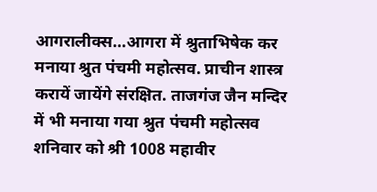आगरालीक्स…आगरा में श्रुताभिषेक कर मनाया श्रुत पंचमी महोत्सव. प्राचीन शास्त्र करायें जायेंगे संरक्षित. ताजगंज जैन मन्दिर में भी मनाया गया श्रुत पंचमी महोत्सव
शनिवार को श्री 1008 महावीर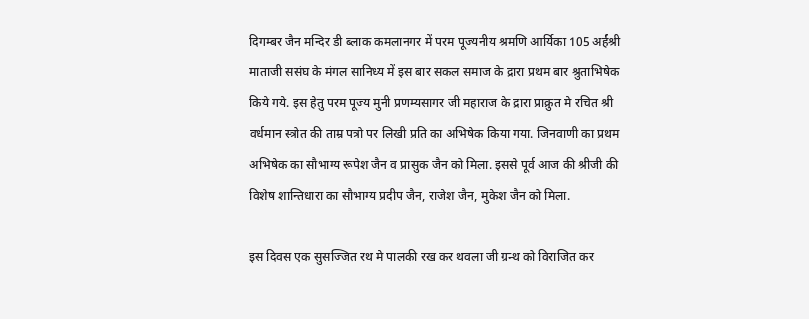दिगम्बर जैन मन्दिर डी ब्लाक कमलानगर में परम पूज्यनीय श्रमणि आर्यिका 105 अर्ह॔श्री माताजी ससंघ के मंगल सानिध्य में इस बार सकल समाज के द्रारा प्रथम बार श्रुताभिषेक किये गये. इस हेतु परम पूज्य मुनी प्रणम्यसागर जी महाराज के द्रारा प्राक्रुत मे रचित श्री वर्धमान स्त्रोत की ताम्र पत्रो पर लिखी प्रति का अभिषेक किया गया. जिनवाणी का प्रथम अभिषेक का सौभाग्य रूपेश जैन व प्रासुक जैन को मिला. इससे पूर्व आज की श्रीजी की विशेष शान्तिधारा का सौभाग्य प्रदीप जैन, राजेश जैन, मुकेश जैन को मिला.

इस दिवस एक सुसज्जित रथ मे पालकी रख कर थवला जी ग्रन्थ को विराजित कर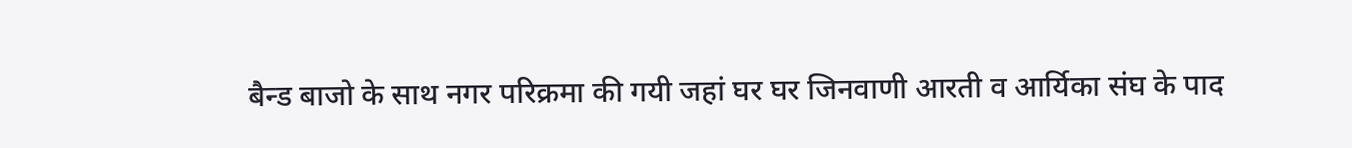बैन्ड बाजो के साथ नगर परिक्रमा की गयी जहां घर घर जिनवाणी आरती व आर्यिका संघ के पाद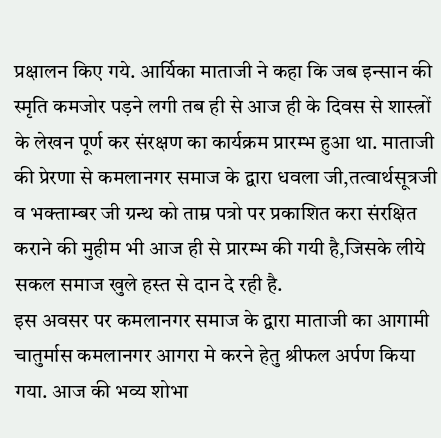प्रक्षालन किए गये. आर्यिका माताजी ने कहा कि जब इन्सान की स्मृति कमजोर पड़ने लगी तब ही से आज ही के दिवस से शास्त्रों के लेखन पूर्ण कर संरक्षण का कार्यक्रम प्रारम्भ हुआ था. माताजी की प्रेरणा से कमलानगर समाज के द्वारा धवला जी,तत्वार्थसूत्रजी व भक्ताम्बर जी ग्रन्थ को ताम्र पत्रो पर प्रकाशित करा संरक्षित कराने की मुहीम भी आज ही से प्रारम्भ की गयी है,जिसके लीये सकल समाज खुले हस्त से दान दे रही है.
इस अवसर पर कमलानगर समाज के द्वारा माताजी का आगामी चातुर्मास कमलानगर आगरा मे करने हेतु श्रीफल अर्पण किया गया. आज की भव्य शोभा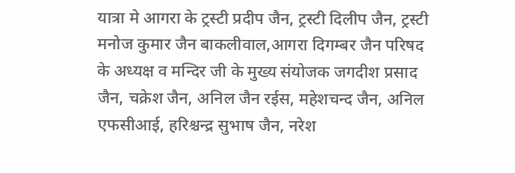यात्रा मे आगरा के ट्रस्टी प्रदीप जैन, ट्रस्टी दिलीप जैन, ट्रस्टी मनोज कुमार जैन बाकलीवाल,आगरा दिगम्बर जैन परिषद के अध्यक्ष व मन्दिर जी के मुख्य संयोजक जगदीश प्रसाद जैन, चक्रेश जैन, अनिल जैन रईस, महेशचन्द जैन, अनिल एफसीआई, हरिश्चन्द्र सुभाष जैन, नरेश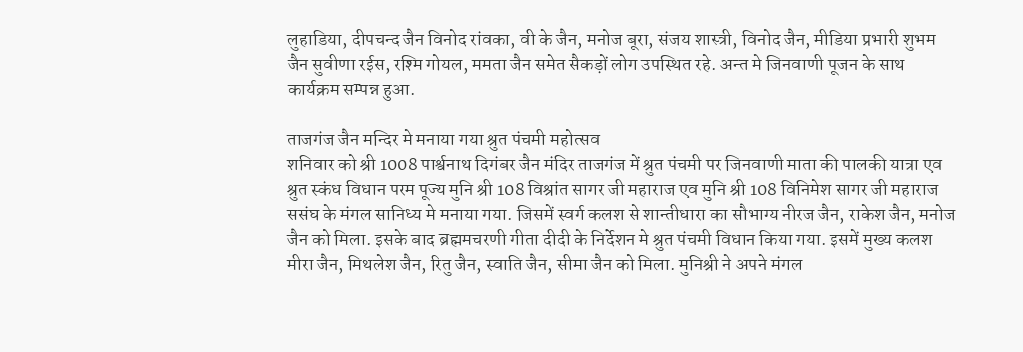लुहाडिया, दीपचन्द जैन विनोद रांवका, वी के जैन, मनोज बूरा, संजय शास्त्री, विनोद जैन, मीडिया प्रभारी शुभम जैन सुवीणा रईस, रश्मि गोयल, ममता जैन समेत सैकड़ों लोग उपस्थित रहे. अन्त मे जिनवाणी पूजन के साथ कार्यक्रम सम्पन्न हुआ.

ताजगंज जैन मन्दिर मे मनाया गया श्रुत पंचमी महोत्सव
शनिवार को श्री 1008 पार्श्वनाथ दिगंबर जैन मंदिर ताजगंज में श्रुत पंचमी पर जिनवाणी माता की पालकी यात्रा एव श्रुत स्कंध विधान परम पूज्य मुनि श्री 108 विश्रांत सागर जी महाराज एव मुनि श्री 108 विनिमेश सागर जी महाराज ससंघ के मंगल सानिध्य मे मनाया गया. जिसमें स्वर्ग कलश से शान्तीधारा का सौभाग्य नीरज जैन, राकेश जैन, मनोज जैन को मिला. इसके बाद ब्रह्ममचरणी गीता दीदी के निर्देशन मे श्रुत पंचमी विधान किया गया. इसमें मुख्य कलश मीरा जैन, मिथलेश जैन, रितु जैन, स्वाति जैन, सीमा जैन को मिला. मुनिश्री ने अपने मंगल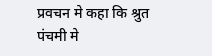प्रवचन मे कहा कि श्रुत पंचमी मे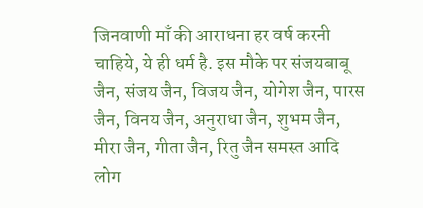जिनवाणी माँ की आराधना हर वर्ष करनी चाहिये, ये ही धर्म है. इस मौके पर संजयबाबू जैन, संजय जैन, विजय जैन, योगेश जैन, पारस जैन, विनय जैन, अनुराधा जैन, शुभम जैन, मीरा जैन, गीता जैन, रितु जैन समस्त आदि लोग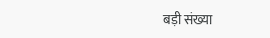बड़ी संख्या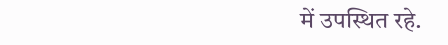में उपस्थित रहे.